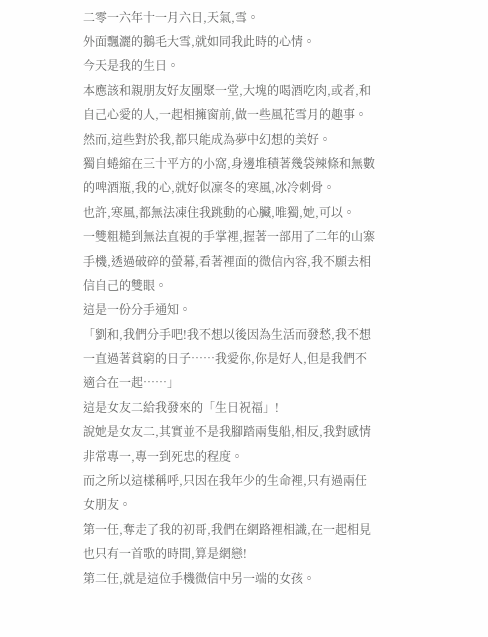二零一六年十一月六日,天氣,雪。
外面飄灑的鵝毛大雪,就如同我此時的心情。
今天是我的生日。
本應該和親朋友好友團聚一堂,大塊的喝酒吃肉,或者,和自己心愛的人,一起相擁窗前,做一些風花雪月的趣事。
然而,這些對於我,都只能成為夢中幻想的美好。
獨自蜷縮在三十平方的小窩,身邊堆積著幾袋辣條和無數的啤酒瓶,我的心,就好似凜冬的寒風,冰冷刺骨。
也許,寒風,都無法凍住我跳動的心臟,唯獨,她,可以。
一雙粗糙到無法直視的手掌裡,握著一部用了二年的山寨手機,透過破碎的螢幕,看著裡面的微信內容,我不願去相信自己的雙眼。
這是一份分手通知。
「劉和,我們分手吧!我不想以後因為生活而發愁,我不想一直過著貧窮的日子……我愛你,你是好人,但是我們不適合在一起……」
這是女友二給我發來的「生日祝福」!
說她是女友二,其實並不是我腳踏兩隻船,相反,我對感情非常專一,專一到死忠的程度。
而之所以這樣稱呼,只因在我年少的生命裡,只有過兩任女朋友。
第一任,奪走了我的初哥,我們在網路裡相識,在一起相見也只有一首歌的時間,算是網戀!
第二任,就是這位手機微信中另一端的女孩。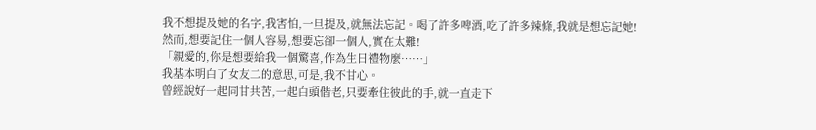我不想提及她的名字,我害怕,一旦提及,就無法忘記。喝了許多啤酒,吃了許多辣條,我就是想忘記她!
然而,想要記住一個人容易,想要忘卻一個人,實在太難!
「親愛的,你是想要給我一個驚喜,作為生日禮物麼……」
我基本明白了女友二的意思,可是,我不甘心。
曾經說好一起同甘共苦,一起白頭偕老,只要牽住彼此的手,就一直走下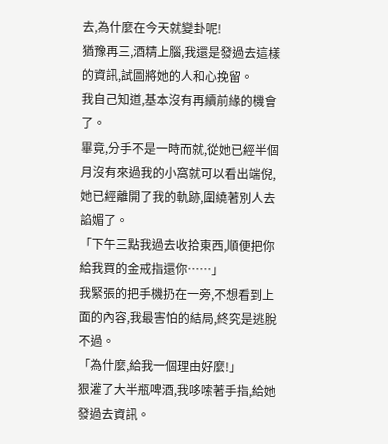去,為什麼在今天就變卦呢!
猶豫再三,酒精上腦,我還是發過去這樣的資訊,試圖將她的人和心挽留。
我自己知道,基本沒有再續前緣的機會了。
畢竟,分手不是一時而就,從她已經半個月沒有來過我的小窩就可以看出端倪,她已經離開了我的軌跡,圍繞著別人去諂媚了。
「下午三點我過去收拾東西,順便把你給我買的金戒指還你……」
我緊張的把手機扔在一旁,不想看到上面的內容,我最害怕的結局,終究是逃脫不過。
「為什麼,給我一個理由好麼!」
狠灌了大半瓶啤酒,我哆嗦著手指,給她發過去資訊。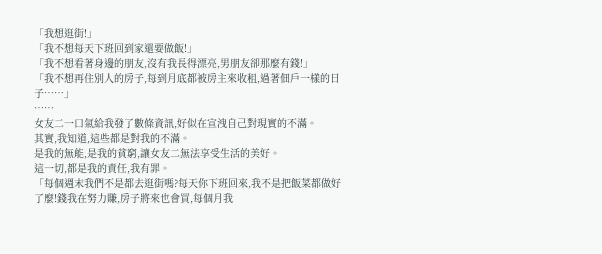「我想逛街!」
「我不想每天下班回到家還要做飯!」
「我不想看著身邊的朋友,沒有我長得漂亮,男朋友卻那麼有錢!」
「我不想再住別人的房子,每到月底都被房主來收租,過著佃戶一樣的日子……」
……
女友二一口氣給我發了數條資訊,好似在宣洩自己對現實的不滿。
其實,我知道,這些都是對我的不滿。
是我的無能,是我的貧窮,讓女友二無法享受生活的美好。
這一切,都是我的責任,我有罪。
「每個週末我們不是都去逛街嗎?每天你下班回來,我不是把飯菜都做好了麼!錢我在努力賺,房子將來也會買,每個月我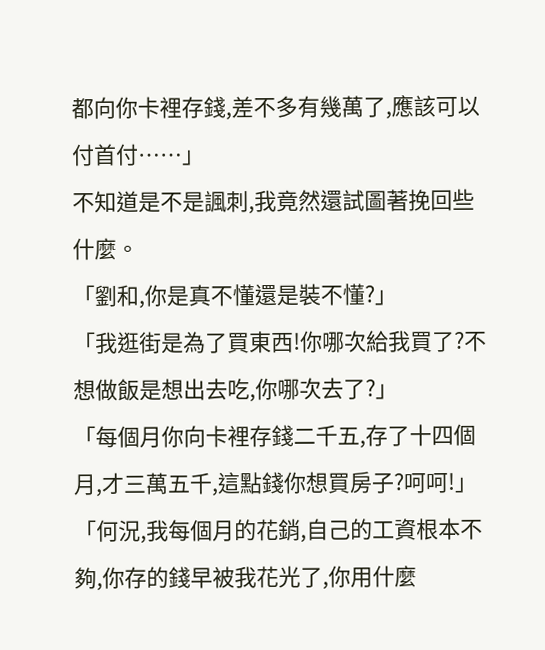都向你卡裡存錢,差不多有幾萬了,應該可以付首付……」
不知道是不是諷刺,我竟然還試圖著挽回些什麼。
「劉和,你是真不懂還是裝不懂?」
「我逛街是為了買東西!你哪次給我買了?不想做飯是想出去吃,你哪次去了?」
「每個月你向卡裡存錢二千五,存了十四個月,才三萬五千,這點錢你想買房子?呵呵!」
「何況,我每個月的花銷,自己的工資根本不夠,你存的錢早被我花光了,你用什麼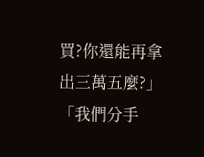買?你還能再拿出三萬五麼?」
「我們分手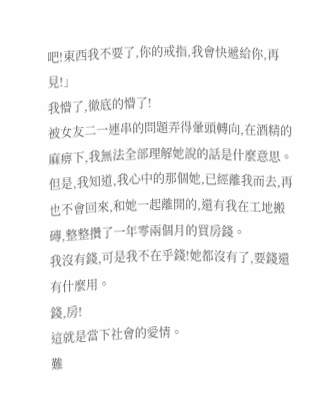吧!東西我不要了,你的戒指,我會快遞給你,再見!」
我懵了,徹底的懵了!
被女友二一連串的問題弄得暈頭轉向,在酒精的麻痹下,我無法全部理解她說的話是什麼意思。
但是,我知道,我心中的那個她,已經離我而去,再也不會回來,和她一起離開的,還有我在工地搬磚,整整攢了一年零兩個月的買房錢。
我沒有錢,可是我不在乎錢!她都沒有了,要錢還有什麼用。
錢,房!
這就是當下社會的愛情。
難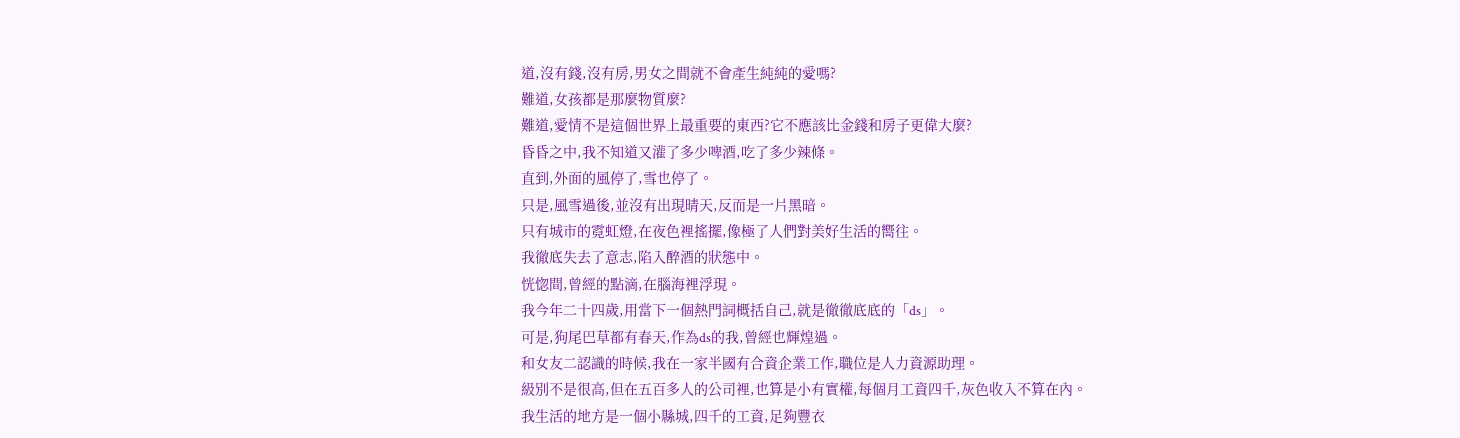道,沒有錢,沒有房,男女之間就不會產生純純的愛嗎?
難道,女孩都是那麼物質麼?
難道,愛情不是這個世界上最重要的東西?它不應該比金錢和房子更偉大麼?
昏昏之中,我不知道又灌了多少啤酒,吃了多少辣條。
直到,外面的風停了,雪也停了。
只是,風雪過後,並沒有出現晴天,反而是一片黑暗。
只有城市的霓虹燈,在夜色裡搖擺,像極了人們對美好生活的嚮往。
我徹底失去了意志,陷入醉酒的狀態中。
恍惚間,曾經的點滴,在腦海裡浮現。
我今年二十四歲,用當下一個熱門詞概括自己,就是徹徹底底的「ds」。
可是,狗尾巴草都有春天,作為ds的我,曾經也輝煌過。
和女友二認識的時候,我在一家半國有合資企業工作,職位是人力資源助理。
級別不是很高,但在五百多人的公司裡,也算是小有實權,每個月工資四千,灰色收入不算在內。
我生活的地方是一個小縣城,四千的工資,足夠豐衣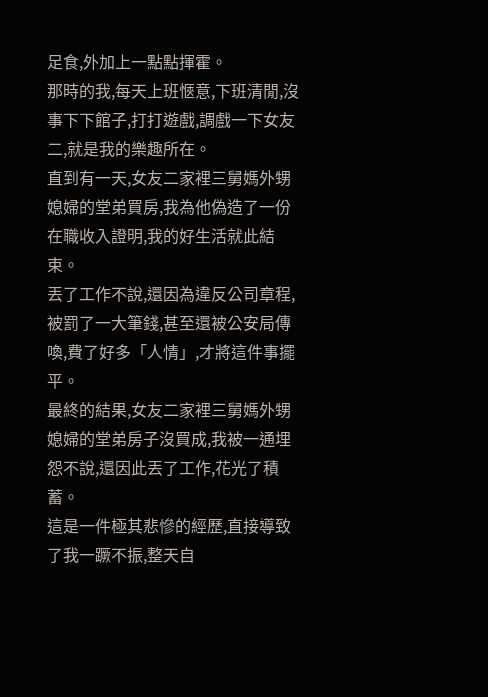足食,外加上一點點揮霍。
那時的我,每天上班愜意,下班清閒,沒事下下館子,打打遊戲,調戲一下女友二,就是我的樂趣所在。
直到有一天,女友二家裡三舅媽外甥媳婦的堂弟買房,我為他偽造了一份在職收入證明,我的好生活就此結束。
丟了工作不說,還因為違反公司章程,被罰了一大筆錢,甚至還被公安局傳喚,費了好多「人情」,才將這件事擺平。
最終的結果,女友二家裡三舅媽外甥媳婦的堂弟房子沒買成,我被一通埋怨不說,還因此丟了工作,花光了積蓄。
這是一件極其悲慘的經歷,直接導致了我一蹶不振,整天自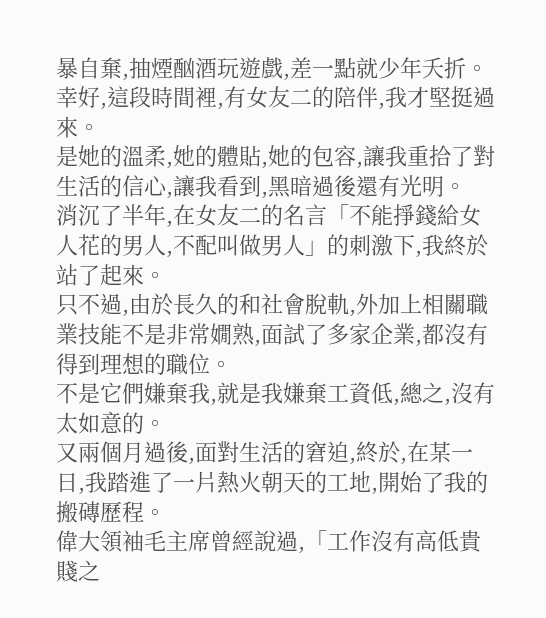暴自棄,抽煙酗酒玩遊戲,差一點就少年夭折。
幸好,這段時間裡,有女友二的陪伴,我才堅挺過來。
是她的溫柔,她的體貼,她的包容,讓我重拾了對生活的信心,讓我看到,黑暗過後還有光明。
消沉了半年,在女友二的名言「不能掙錢給女人花的男人,不配叫做男人」的刺激下,我終於站了起來。
只不過,由於長久的和社會脫軌,外加上相關職業技能不是非常嫺熟,面試了多家企業,都沒有得到理想的職位。
不是它們嫌棄我,就是我嫌棄工資低,總之,沒有太如意的。
又兩個月過後,面對生活的窘迫,終於,在某一日,我踏進了一片熱火朝天的工地,開始了我的搬磚歷程。
偉大領袖毛主席曾經說過,「工作沒有高低貴賤之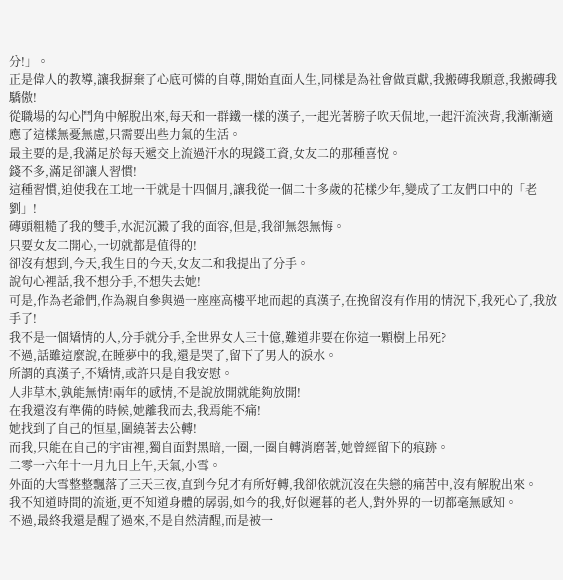分!」。
正是偉人的教導,讓我摒棄了心底可憐的自尊,開始直面人生,同樣是為社會做貢獻,我搬磚我願意,我搬磚我驕傲!
從職場的勾心鬥角中解脫出來,每天和一群鐵一樣的漢子,一起光著膀子吹天侃地,一起汗流浹背,我漸漸適應了這樣無憂無慮,只需要出些力氣的生活。
最主要的是,我滿足於每天遞交上流過汗水的現錢工資,女友二的那種喜悅。
錢不多,滿足卻讓人習慣!
這種習慣,迫使我在工地一干就是十四個月,讓我從一個二十多歲的花樣少年,變成了工友們口中的「老劉」!
磚頭粗糙了我的雙手,水泥沉澱了我的面容,但是,我卻無怨無悔。
只要女友二開心,一切就都是值得的!
卻沒有想到,今天,我生日的今天,女友二和我提出了分手。
說句心裡話,我不想分手,不想失去她!
可是,作為老爺們,作為親自參與過一座座高樓平地而起的真漢子,在挽留沒有作用的情況下,我死心了,我放手了!
我不是一個矯情的人,分手就分手,全世界女人三十億,難道非要在你這一顆樹上吊死?
不過,話雖這麼說,在睡夢中的我,還是哭了,留下了男人的淚水。
所謂的真漢子,不矯情,或許只是自我安慰。
人非草木,孰能無情!兩年的感情,不是說放開就能夠放開!
在我還沒有準備的時候,她離我而去,我焉能不痛!
她找到了自己的恒星,圍繞著去公轉!
而我,只能在自己的宇宙裡,獨自面對黑暗,一圈,一圈自轉消磨著,她曾經留下的痕跡。
二零一六年十一月九日上午,天氣,小雪。
外面的大雪整整飄落了三天三夜,直到今兒才有所好轉,我卻依就沉沒在失戀的痛苦中,沒有解脫出來。
我不知道時間的流逝,更不知道身體的孱弱,如今的我,好似遲暮的老人,對外界的一切都毫無感知。
不過,最終我還是醒了過來,不是自然清醒,而是被一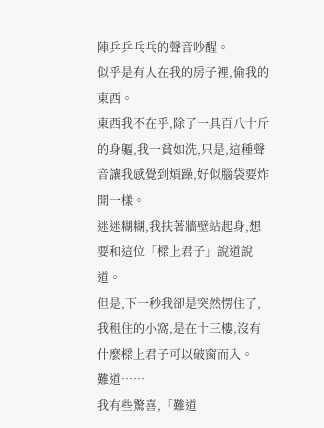陣乒乒乓乓的聲音吵醒。
似乎是有人在我的房子裡,偷我的東西。
東西我不在乎,除了一具百八十斤的身軀,我一貧如洗,只是,這種聲音讓我感覺到煩躁,好似腦袋要炸開一樣。
迷迷糊糊,我扶著牆壁站起身,想要和這位「樑上君子」說道說道。
但是,下一秒我卻是突然愣住了,我租住的小窩,是在十三樓,沒有什麼樑上君子可以破窗而入。
難道……
我有些驚喜,「難道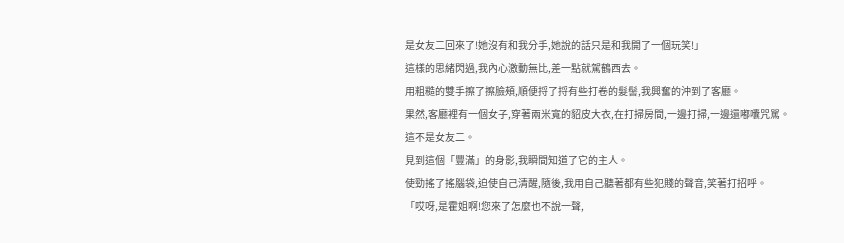是女友二回來了!她沒有和我分手,她說的話只是和我開了一個玩笑!」
這樣的思緒閃過,我內心激動無比,差一點就駕鶴西去。
用粗糙的雙手擦了擦臉頰,順便捋了捋有些打卷的髮髻,我興奮的沖到了客廳。
果然,客廳裡有一個女子,穿著兩米寬的貂皮大衣,在打掃房間,一邊打掃,一邊還嘟囔咒駡。
這不是女友二。
見到這個「豐滿」的身影,我瞬間知道了它的主人。
使勁搖了搖腦袋,迫使自己清醒,隨後,我用自己聽著都有些犯賤的聲音,笑著打招呼。
「哎呀,是霍姐啊!您來了怎麼也不說一聲,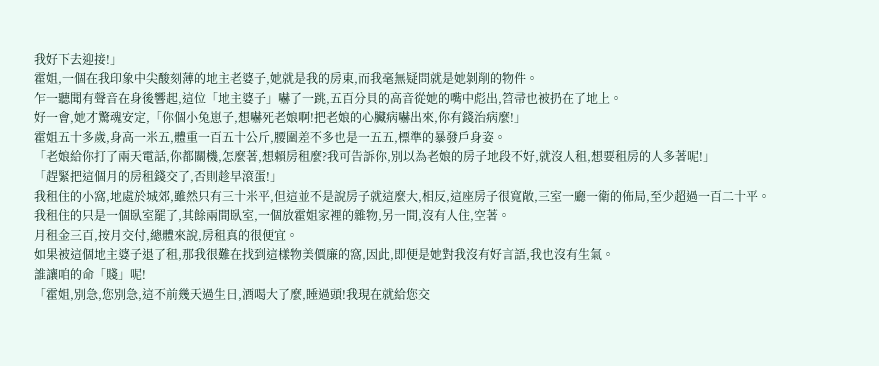我好下去迎接!」
霍姐,一個在我印象中尖酸刻薄的地主老婆子,她就是我的房東,而我毫無疑問就是她剝削的物件。
乍一聽聞有聲音在身後響起,這位「地主婆子」嚇了一跳,五百分貝的高音從她的嘴中彪出,笤帚也被扔在了地上。
好一會,她才驚魂安定,「你個小兔崽子,想嚇死老娘啊!把老娘的心臟病嚇出來,你有錢治病麼!」
霍姐五十多歲,身高一米五,體重一百五十公斤,腰圍差不多也是一五五,標準的暴發戶身姿。
「老娘給你打了兩天電話,你都關機,怎麼著,想賴房租麼?我可告訴你,別以為老娘的房子地段不好,就沒人租,想要租房的人多著呢!」
「趕緊把這個月的房租錢交了,否則趁早滾蛋!」
我租住的小窩,地處於城郊,雖然只有三十米平,但這並不是說房子就這麼大,相反,這座房子很寬敞,三室一廳一衛的佈局,至少超過一百二十平。
我租住的只是一個臥室罷了,其餘兩間臥室,一個放霍姐家裡的雜物,另一間,沒有人住,空著。
月租金三百,按月交付,總體來說,房租真的很便宜。
如果被這個地主婆子退了租,那我很難在找到這樣物美價廉的窩,因此,即便是她對我沒有好言語,我也沒有生氣。
誰讓咱的命「賤」呢!
「霍姐,別急,您別急,這不前幾天過生日,酒喝大了麼,睡過頭!我現在就給您交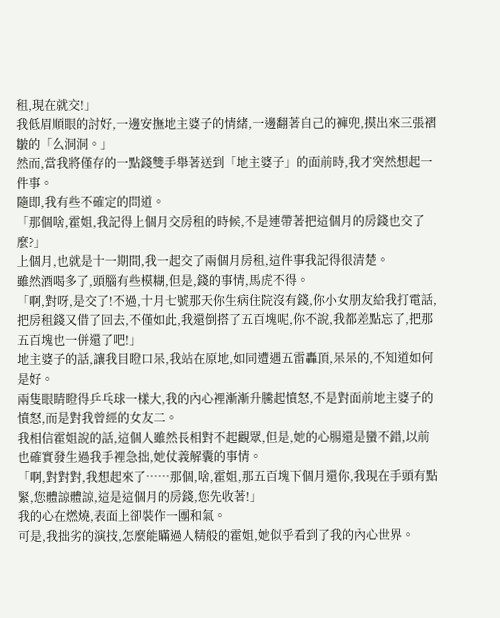租,現在就交!」
我低眉順眼的討好,一邊安撫地主婆子的情緒,一邊翻著自己的褲兜,摸出來三張褶皺的「么洞洞。」
然而,當我將僅存的一點錢雙手舉著送到「地主婆子」的面前時,我才突然想起一件事。
隨即,我有些不確定的問道。
「那個啥,霍姐,我記得上個月交房租的時候,不是連帶著把這個月的房錢也交了麼?」
上個月,也就是十一期間,我一起交了兩個月房租,這件事我記得很清楚。
雖然酒喝多了,頭腦有些模糊,但是,錢的事情,馬虎不得。
「啊,對呀,是交了!不過,十月七號那天你生病住院沒有錢,你小女朋友給我打電話,把房租錢又借了回去,不僅如此,我還倒搭了五百塊呢,你不說,我都差點忘了,把那五百塊也一併還了吧!」
地主婆子的話,讓我目瞪口呆,我站在原地,如同遭遇五雷轟頂,呆呆的,不知道如何是好。
兩隻眼睛瞪得乒乓球一樣大,我的內心裡漸漸升騰起憤怒,不是對面前地主婆子的憤怒,而是對我曾經的女友二。
我相信霍姐說的話,這個人雖然長相對不起觀眾,但是,她的心腸還是蠻不錯,以前也確實發生過我手裡急拙,她仗義解囊的事情。
「啊,對對對,我想起來了……那個,啥,霍姐,那五百塊下個月還你,我現在手頭有點緊,您體諒體諒,這是這個月的房錢,您先收著!」
我的心在燃燒,表面上卻裝作一團和氣。
可是,我拙劣的演技,怎麼能瞞過人精般的霍姐,她似乎看到了我的內心世界。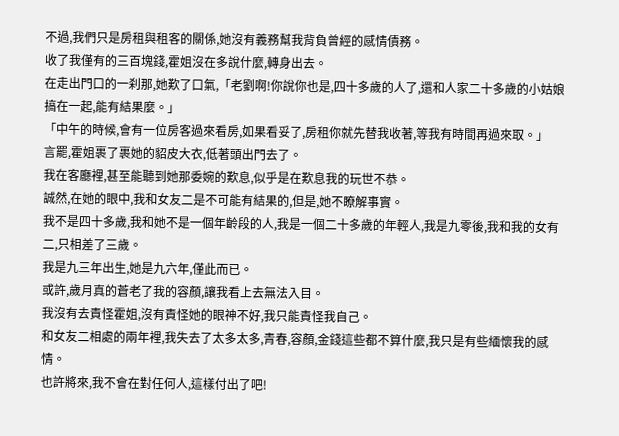不過,我們只是房租與租客的關係,她沒有義務幫我背負曾經的感情債務。
收了我僅有的三百塊錢,霍姐沒在多說什麼,轉身出去。
在走出門口的一刹那,她歎了口氣,「老劉啊!你說你也是,四十多歲的人了,還和人家二十多歲的小姑娘搞在一起,能有結果麼。」
「中午的時候,會有一位房客過來看房,如果看妥了,房租你就先替我收著,等我有時間再過來取。」
言罷,霍姐裹了裹她的貂皮大衣,低著頭出門去了。
我在客廳裡,甚至能聽到她那委婉的歎息,似乎是在歎息我的玩世不恭。
誠然,在她的眼中,我和女友二是不可能有結果的,但是,她不瞭解事實。
我不是四十多歲,我和她不是一個年齡段的人,我是一個二十多歲的年輕人,我是九零後,我和我的女有二,只相差了三歲。
我是九三年出生,她是九六年,僅此而已。
或許,歲月真的蒼老了我的容顏,讓我看上去無法入目。
我沒有去責怪霍姐,沒有責怪她的眼神不好,我只能責怪我自己。
和女友二相處的兩年裡,我失去了太多太多,青春,容顏,金錢這些都不算什麼,我只是有些緬懷我的感情。
也許將來,我不會在對任何人,這樣付出了吧!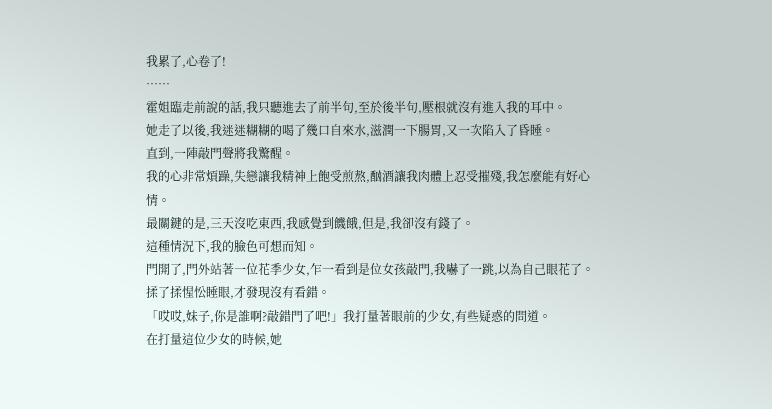我累了,心卷了!
……
霍姐臨走前說的話,我只聽進去了前半句,至於後半句,壓根就沒有進入我的耳中。
她走了以後,我迷迷糊糊的喝了幾口自來水,滋潤一下腸胃,又一次陷入了昏睡。
直到,一陣敲門聲將我驚醒。
我的心非常煩躁,失戀讓我精神上飽受煎熬,酗酒讓我肉體上忍受摧殘,我怎麼能有好心情。
最關鍵的是,三天沒吃東西,我感覺到饑餓,但是,我卻沒有錢了。
這種情況下,我的臉色可想而知。
門開了,門外站著一位花季少女,乍一看到是位女孩敲門,我嚇了一跳,以為自己眼花了。
揉了揉惺忪睡眼,才發現沒有看錯。
「哎哎,妹子,你是誰啊?敲錯門了吧!」我打量著眼前的少女,有些疑惑的問道。
在打量這位少女的時候,她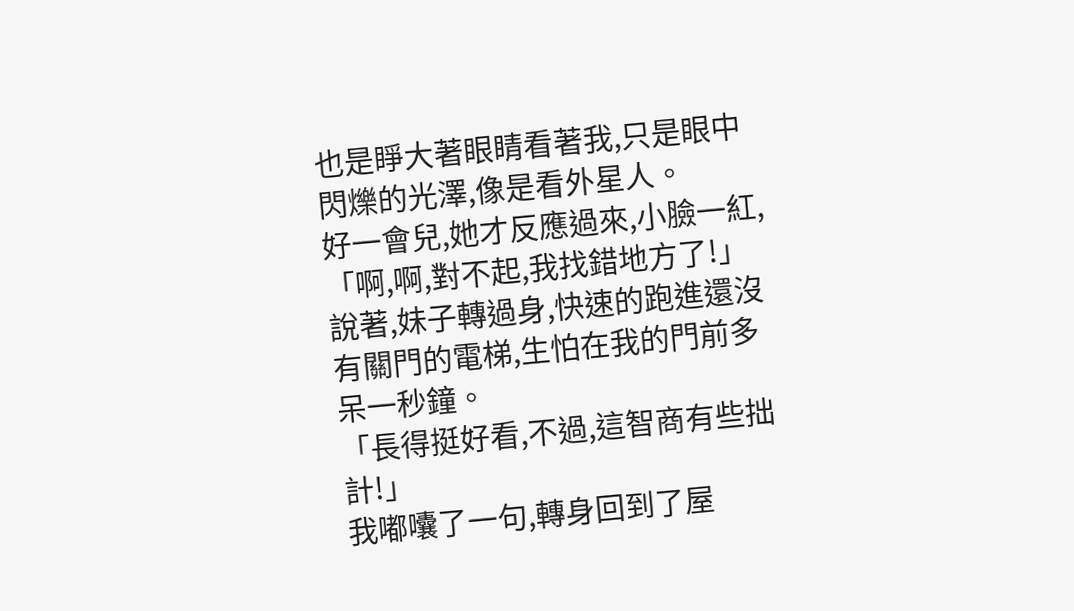也是睜大著眼睛看著我,只是眼中閃爍的光澤,像是看外星人。
好一會兒,她才反應過來,小臉一紅,「啊,啊,對不起,我找錯地方了!」
說著,妹子轉過身,快速的跑進還沒有關門的電梯,生怕在我的門前多呆一秒鐘。
「長得挺好看,不過,這智商有些拙計!」
我嘟囔了一句,轉身回到了屋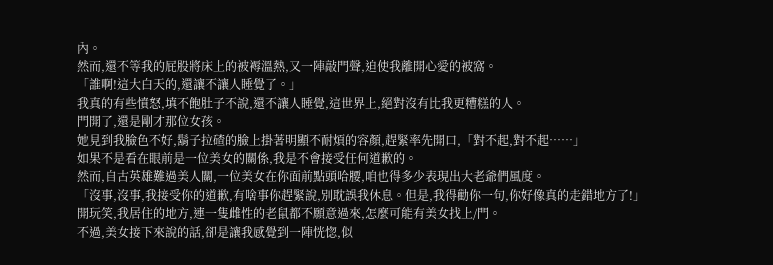內。
然而,還不等我的屁股將床上的被褥溫熱,又一陣敲門聲,迫使我離開心愛的被窩。
「誰啊!這大白天的,還讓不讓人睡覺了。」
我真的有些憤怒,填不飽肚子不說,還不讓人睡覺,這世界上,絕對沒有比我更糟糕的人。
門開了,還是剛才那位女孩。
她見到我臉色不好,鬍子拉碴的臉上掛著明顯不耐煩的容顏,趕緊率先開口,「對不起,對不起……」
如果不是看在眼前是一位美女的關係,我是不會接受任何道歉的。
然而,自古英雄難過美人關,一位美女在你面前點頭哈腰,咱也得多少表現出大老爺們風度。
「沒事,沒事,我接受你的道歉,有啥事你趕緊說,別耽誤我休息。但是,我得勸你一句,你好像真的走錯地方了!」
開玩笑,我居住的地方,連一隻雌性的老鼠都不願意過來,怎麼可能有美女找上/門。
不過,美女接下來說的話,卻是讓我感覺到一陣恍惚,似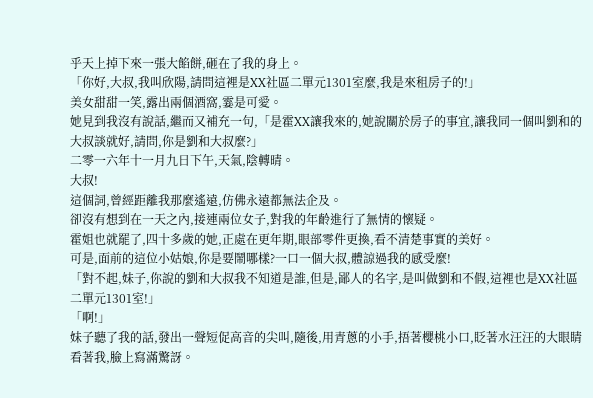乎天上掉下來一張大餡餅,砸在了我的身上。
「你好,大叔,我叫欣陽,請問這裡是XX社區二單元1301室麼,我是來租房子的!」
美女甜甜一笑,露出兩個酒窩,霎是可愛。
她見到我沒有說話,繼而又補充一句,「是霍XX讓我來的,她說關於房子的事宜,讓我同一個叫劉和的大叔談就好,請問,你是劉和大叔麼?」
二零一六年十一月九日下午,天氣,陰轉晴。
大叔!
這個詞,曾經距離我那麼遙遠,仿佛永遠都無法企及。
卻沒有想到在一天之內,接連兩位女子,對我的年齡進行了無情的懷疑。
霍姐也就罷了,四十多歲的她,正處在更年期,眼部零件更換,看不清楚事實的美好。
可是,面前的這位小姑娘,你是要鬧哪樣?一口一個大叔,體諒過我的感受麼!
「對不起,妹子,你說的劉和大叔我不知道是誰,但是,鄙人的名字,是叫做劉和不假,這裡也是XX社區二單元1301室!」
「啊!」
妹子聽了我的話,發出一聲短促高音的尖叫,隨後,用青蔥的小手,捂著櫻桃小口,眨著水汪汪的大眼睛看著我,臉上寫滿驚訝。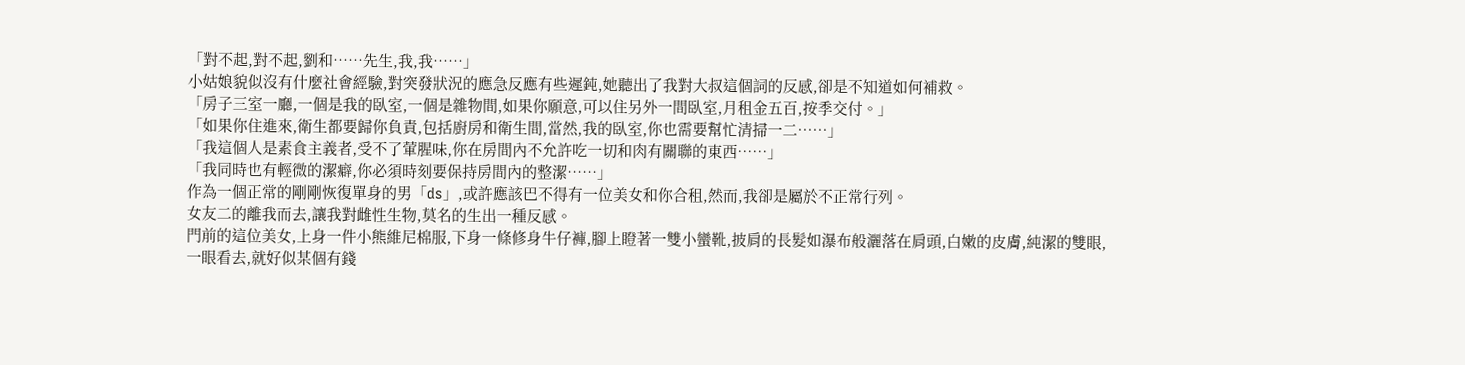「對不起,對不起,劉和……先生,我,我……」
小姑娘貌似沒有什麼社會經驗,對突發狀況的應急反應有些遲鈍,她聽出了我對大叔這個詞的反感,卻是不知道如何補救。
「房子三室一廳,一個是我的臥室,一個是雜物間,如果你願意,可以住另外一間臥室,月租金五百,按季交付。」
「如果你住進來,衛生都要歸你負責,包括廚房和衛生間,當然,我的臥室,你也需要幫忙清掃一二……」
「我這個人是素食主義者,受不了葷腥味,你在房間內不允許吃一切和肉有關聯的東西……」
「我同時也有輕微的潔癖,你必須時刻要保持房間內的整潔……」
作為一個正常的剛剛恢復單身的男「ds」,或許應該巴不得有一位美女和你合租,然而,我卻是屬於不正常行列。
女友二的離我而去,讓我對雌性生物,莫名的生出一種反感。
門前的這位美女,上身一件小熊維尼棉服,下身一條修身牛仔褲,腳上瞪著一雙小蠻靴,披肩的長髮如瀑布般灑落在肩頭,白嫩的皮膚,純潔的雙眼,一眼看去,就好似某個有錢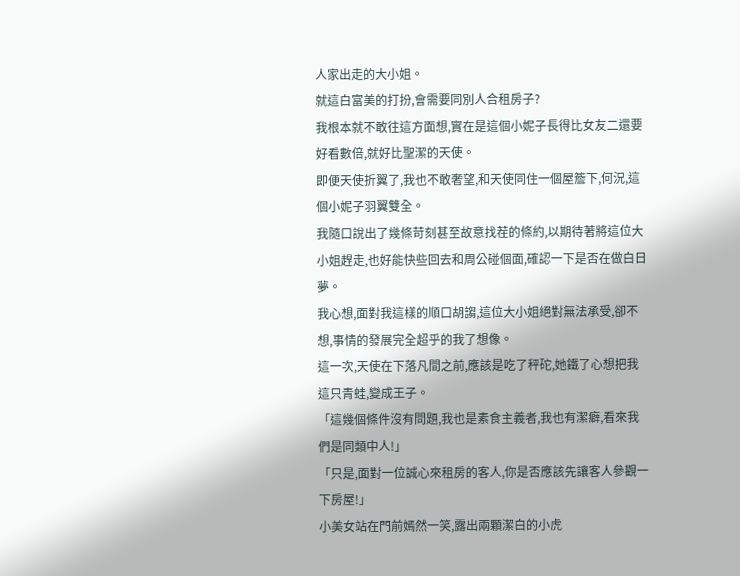人家出走的大小姐。
就這白富美的打扮,會需要同別人合租房子?
我根本就不敢往這方面想,實在是這個小妮子長得比女友二還要好看數倍,就好比聖潔的天使。
即便天使折翼了,我也不敢奢望,和天使同住一個屋簷下,何況,這個小妮子羽翼雙全。
我隨口說出了幾條苛刻甚至故意找茬的條約,以期待著將這位大小姐趕走,也好能快些回去和周公碰個面,確認一下是否在做白日夢。
我心想,面對我這樣的順口胡謅,這位大小姐絕對無法承受,卻不想,事情的發展完全超乎的我了想像。
這一次,天使在下落凡間之前,應該是吃了秤砣,她鐵了心想把我這只青蛙,變成王子。
「這幾個條件沒有問題,我也是素食主義者,我也有潔癖,看來我們是同類中人!」
「只是,面對一位誠心來租房的客人,你是否應該先讓客人參觀一下房屋!」
小美女站在門前嫣然一笑,露出兩顆潔白的小虎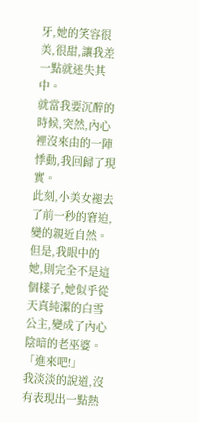牙,她的笑容很美,很甜,讓我差一點就迷失其中。
就當我要沉醉的時候,突然,內心裡沒來由的一陣悸動,我回歸了現實。
此刻,小美女褪去了前一秒的窘迫,變的親近自然。
但是,我眼中的她,則完全不是這個樣子,她似乎從天真純潔的白雪公主,變成了內心陰暗的老巫婆。
「進來吧!」
我淡淡的說道,沒有表現出一點熱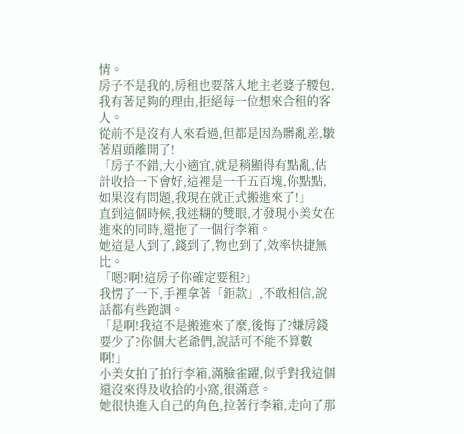情。
房子不是我的,房租也要落入地主老婆子腰包,我有著足夠的理由,拒絕每一位想來合租的客人。
從前不是沒有人來看過,但都是因為髒亂差,皺著眉頭離開了!
「房子不錯,大小適宜,就是稍顯得有點亂,估計收拾一下會好,這裡是一千五百塊,你點點,如果沒有問題,我現在就正式搬進來了!」
直到這個時候,我迷糊的雙眼,才發現小美女在進來的同時,還拖了一個行李箱。
她這是人到了,錢到了,物也到了,效率快捷無比。
「嗯?啊!這房子你確定要租?」
我愣了一下,手裡拿著「鉅款」,不敢相信,說話都有些跑調。
「是啊!我這不是搬進來了麼,後悔了?嫌房錢要少了?你個大老爺們,說話可不能不算數啊!」
小美女拍了拍行李箱,滿臉雀躍,似乎對我這個還沒來得及收拾的小窩,很滿意。
她很快進入自己的角色,拉著行李箱,走向了那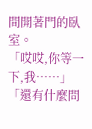間開著門的臥室。
「哎哎,你等一下,我……」
「還有什麼問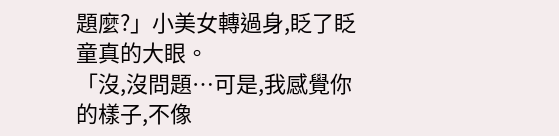題麼?」小美女轉過身,眨了眨童真的大眼。
「沒,沒問題…可是,我感覺你的樣子,不像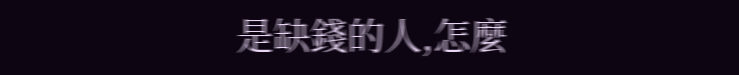是缺錢的人,怎麼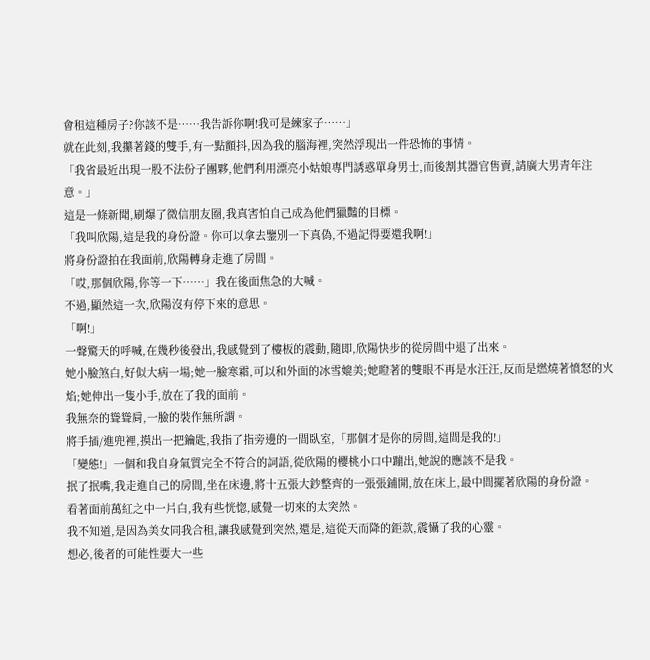會租這種房子?你該不是……我告訴你啊!我可是練家子……」
就在此刻,我攥著錢的雙手,有一點顫抖,因為我的腦海裡,突然浮現出一件恐怖的事情。
「我省最近出現一股不法份子團夥,他們利用漂亮小姑娘專門誘惑單身男士,而後割其器官售賣,請廣大男青年注意。」
這是一條新聞,刷爆了微信朋友圈,我真害怕自己成為他們獵豔的目標。
「我叫欣陽,這是我的身份證。你可以拿去鑒別一下真偽,不過記得要還我啊!」
將身份證拍在我面前,欣陽轉身走進了房間。
「哎,那個欣陽,你等一下……」我在後面焦急的大喊。
不過,顯然這一次,欣陽沒有停下來的意思。
「啊!」
一聲驚天的呼喊,在幾秒後發出,我感覺到了樓板的震動,隨即,欣陽快步的從房間中退了出來。
她小臉煞白,好似大病一場;她一臉寒霜,可以和外面的冰雪媲美;她瞪著的雙眼不再是水汪汪,反而是燃燒著憤怒的火焰;她伸出一隻小手,放在了我的面前。
我無奈的聳聳肩,一臉的裝作無所謂。
將手插/進兜裡,摸出一把鑰匙,我指了指旁邊的一間臥室,「那個才是你的房間,這間是我的!」
「變態!」一個和我自身氣質完全不符合的詞語,從欣陽的櫻桃小口中蹦出,她說的應該不是我。
抿了抿嘴,我走進自己的房間,坐在床邊,將十五張大鈔整齊的一張張鋪開,放在床上,最中間擺著欣陽的身份證。
看著面前萬紅之中一片白,我有些恍惚,感覺一切來的太突然。
我不知道,是因為美女同我合租,讓我感覺到突然,還是,這從天而降的鉅款,震懾了我的心靈。
想必,後者的可能性要大一些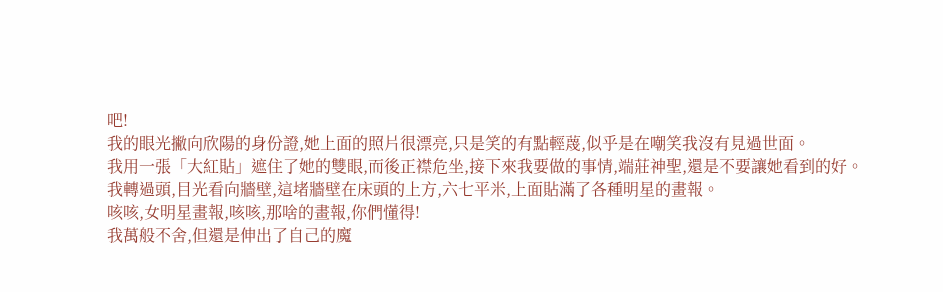吧!
我的眼光撇向欣陽的身份證,她上面的照片很漂亮,只是笑的有點輕蔑,似乎是在嘲笑我沒有見過世面。
我用一張「大紅貼」遮住了她的雙眼,而後正襟危坐,接下來我要做的事情,端莊神聖,還是不要讓她看到的好。
我轉過頭,目光看向牆壁,這堵牆壁在床頭的上方,六七平米,上面貼滿了各種明星的畫報。
咳咳,女明星畫報,咳咳,那啥的畫報,你們懂得!
我萬般不舍,但還是伸出了自己的魔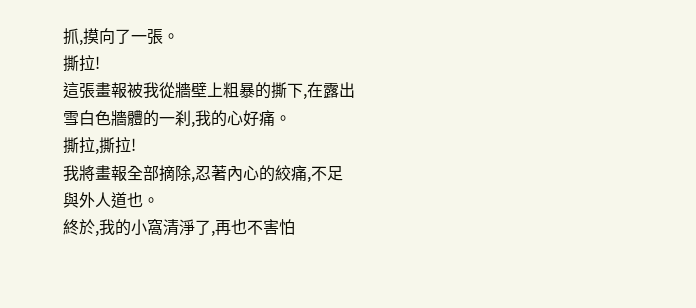抓,摸向了一張。
撕拉!
這張畫報被我從牆壁上粗暴的撕下,在露出雪白色牆體的一刹,我的心好痛。
撕拉,撕拉!
我將畫報全部摘除,忍著內心的絞痛,不足與外人道也。
終於,我的小窩清淨了,再也不害怕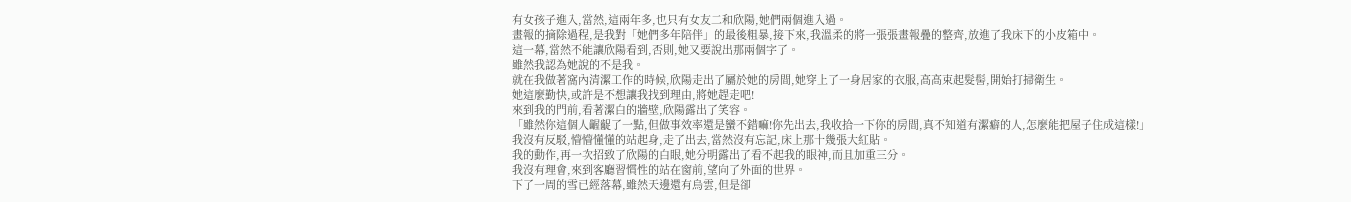有女孩子進入,當然,這兩年多,也只有女友二和欣陽,她們兩個進入過。
畫報的摘除過程,是我對「她們多年陪伴」的最後粗暴,接下來,我溫柔的將一張張畫報疊的整齊,放進了我床下的小皮箱中。
這一幕,當然不能讓欣陽看到,否則,她又要說出那兩個字了。
雖然我認為她說的不是我。
就在我做著窩內清潔工作的時候,欣陽走出了屬於她的房間,她穿上了一身居家的衣服,高高束起髮髻,開始打掃衛生。
她這麼勤快,或許是不想讓我找到理由,將她趕走吧!
來到我的門前,看著潔白的牆壁,欣陽露出了笑容。
「雖然你這個人齷齪了一點,但做事效率還是蠻不錯嘛!你先出去,我收拾一下你的房間,真不知道有潔癖的人,怎麼能把屋子住成這樣!」
我沒有反駁,懵懵懂懂的站起身,走了出去,當然沒有忘記,床上那十幾張大紅貼。
我的動作,再一次招致了欣陽的白眼,她分明露出了看不起我的眼神,而且加重三分。
我沒有理會,來到客廳習慣性的站在窗前,望向了外面的世界。
下了一周的雪已經落幕,雖然天邊還有烏雲,但是卻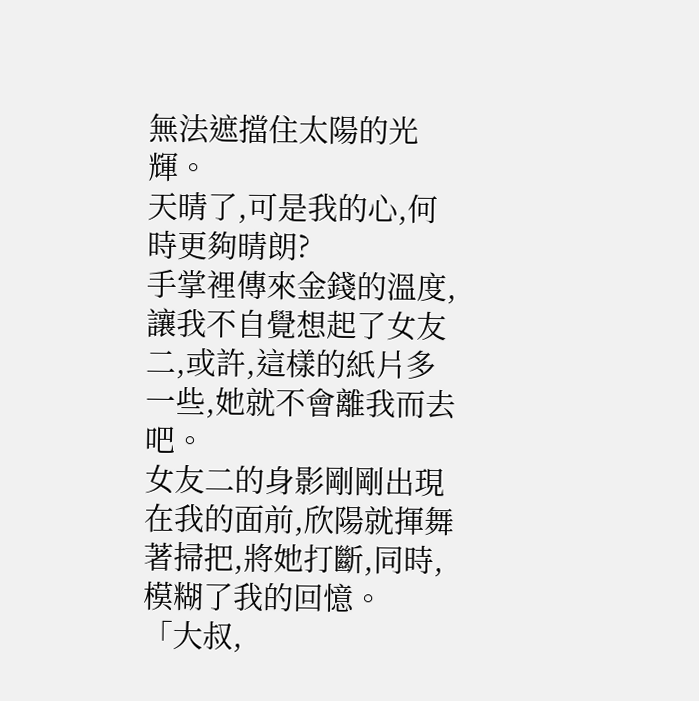無法遮擋住太陽的光輝。
天晴了,可是我的心,何時更夠晴朗?
手掌裡傳來金錢的溫度,讓我不自覺想起了女友二,或許,這樣的紙片多一些,她就不會離我而去吧。
女友二的身影剛剛出現在我的面前,欣陽就揮舞著掃把,將她打斷,同時,模糊了我的回憶。
「大叔,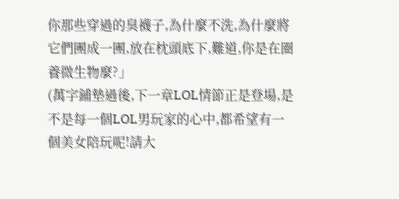你那些穿過的臭襪子,為什麼不洗,為什麼將它們團成一團,放在枕頭底下,難道,你是在圈養微生物麼?」
(萬字鋪墊過後,下一章LOL情節正是登場,是不是每一個LOL男玩家的心中,都希望有一個美女陪玩呢!請大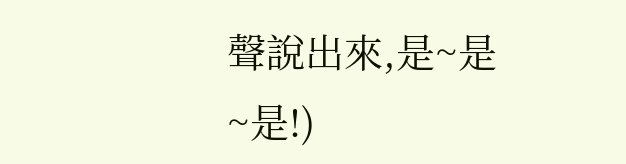聲說出來,是~是~是!)